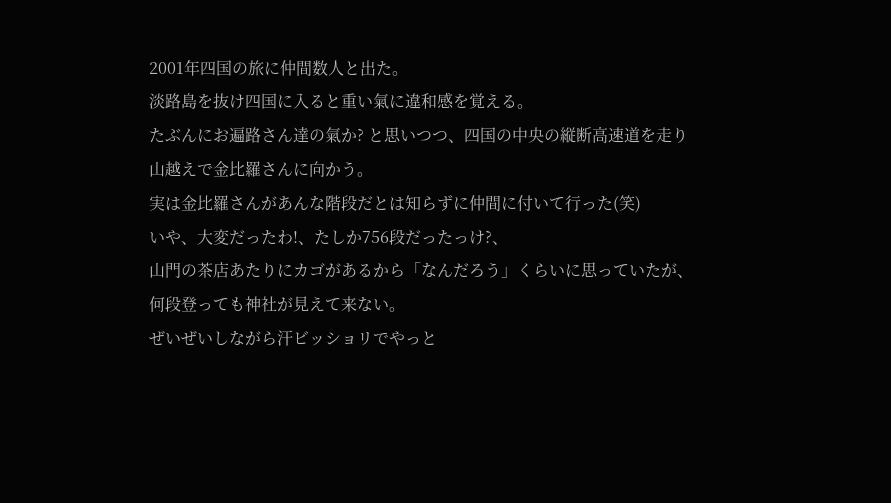2001年四国の旅に仲間数人と出た。
淡路島を抜け四国に入ると重い氣に違和感を覚える。
たぶんにお遍路さん達の氣か? と思いつつ、四国の中央の縦断高速道を走り
山越えで金比羅さんに向かう。
実は金比羅さんがあんな階段だとは知らずに仲間に付いて行った(笑)
いや、大変だったわ!、たしか756段だったっけ?、
山門の茶店あたりにカゴがあるから「なんだろう」くらいに思っていたが、
何段登っても神社が見えて来ない。
ぜいぜいしながら汗ビッショリでやっと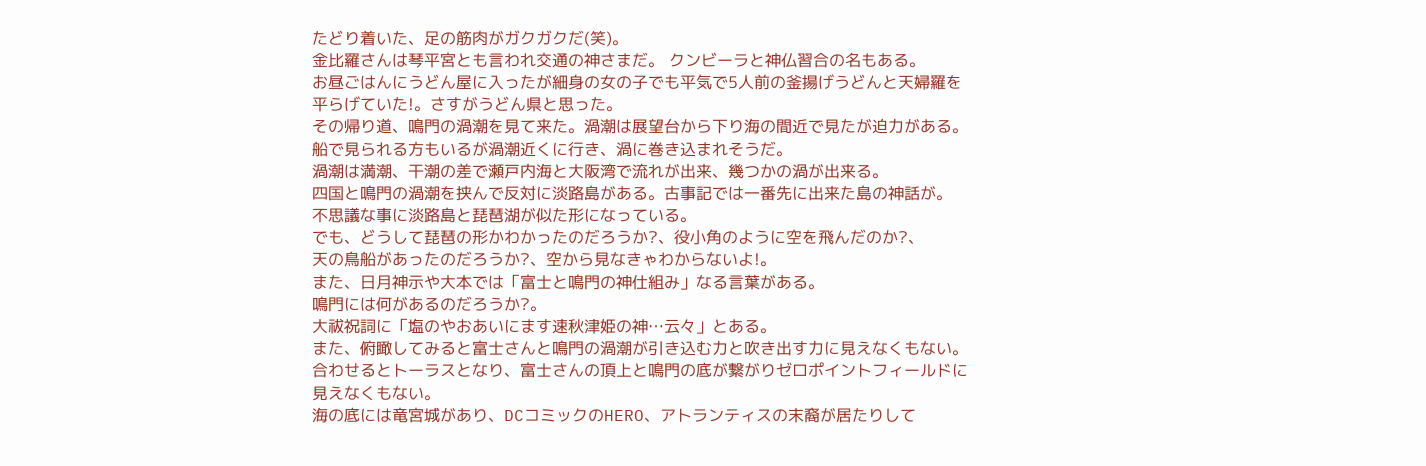たどり着いた、足の筋肉がガクガクだ(笑)。
金比羅さんは琴平宮とも言われ交通の神さまだ。 クンビーラと神仏習合の名もある。
お昼ごはんにうどん屋に入ったが細身の女の子でも平気で5人前の釜揚げうどんと天婦羅を
平らげていた!。さすがうどん県と思った。
その帰り道、鳴門の渦潮を見て来た。渦潮は展望台から下り海の間近で見たが迫力がある。
船で見られる方もいるが渦潮近くに行き、渦に巻き込まれそうだ。
渦潮は満潮、干潮の差で瀬戸内海と大阪湾で流れが出来、幾つかの渦が出来る。
四国と鳴門の渦潮を挟んで反対に淡路島がある。古事記では一番先に出来た島の神話が。
不思議な事に淡路島と琵琶湖が似た形になっている。
でも、どうして琵琶の形かわかったのだろうか?、役小角のように空を飛んだのか?、
天の鳥船があったのだろうか?、空から見なきゃわからないよ!。
また、日月神示や大本では「富士と鳴門の神仕組み」なる言葉がある。
鳴門には何があるのだろうか?。
大祓祝詞に「塩のやおあいにます速秋津姫の神…云々」とある。
また、俯瞰してみると富士さんと鳴門の渦潮が引き込む力と吹き出す力に見えなくもない。
合わせるとトーラスとなり、富士さんの頂上と鳴門の底が繋がりゼロポイントフィールドに
見えなくもない。
海の底には竜宮城があり、DCコミックのHERO、アトランティスの末裔が居たりして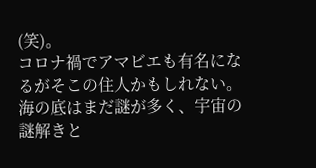(笑)。
コロナ禍でアマビエも有名になるがそこの住人かもしれない。
海の底はまだ謎が多く、宇宙の謎解きと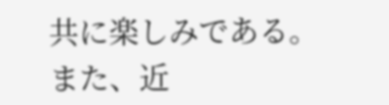共に楽しみである。
また、近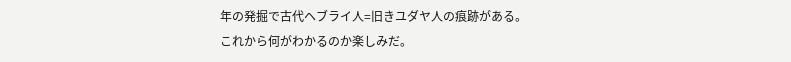年の発掘で古代ヘブライ人=旧きユダヤ人の痕跡がある。
これから何がわかるのか楽しみだ。